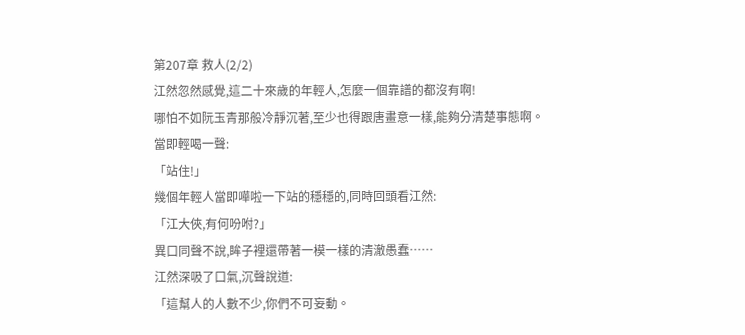第207章 救人(2/2)
江然忽然感覺,這二十來歲的年輕人,怎麼一個靠譜的都沒有啊!
哪怕不如阮玉青那般冷靜沉著,至少也得跟唐畫意一樣,能夠分清楚事態啊。
當即輕喝一聲:
「站住!」
幾個年輕人當即嘩啦一下站的穩穩的,同時回頭看江然:
「江大俠,有何吩咐?」
異口同聲不說,眸子裡還帶著一模一樣的清澈愚蠢……
江然深吸了口氣,沉聲說道:
「這幫人的人數不少,你們不可妄動。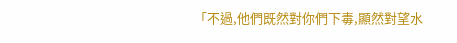「不過,他們既然對你們下毒,顯然對望水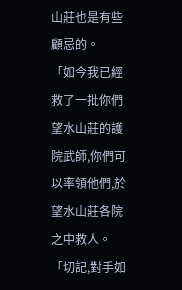山莊也是有些顧忌的。
「如今我已經救了一批你們望水山莊的護院武師,你們可以率領他們,於望水山莊各院之中救人。
「切記,對手如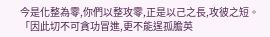今是化整為零,你們以整攻零,正是以己之長,攻彼之短。
「因此切不可貪功冒進,更不能逞孤膽英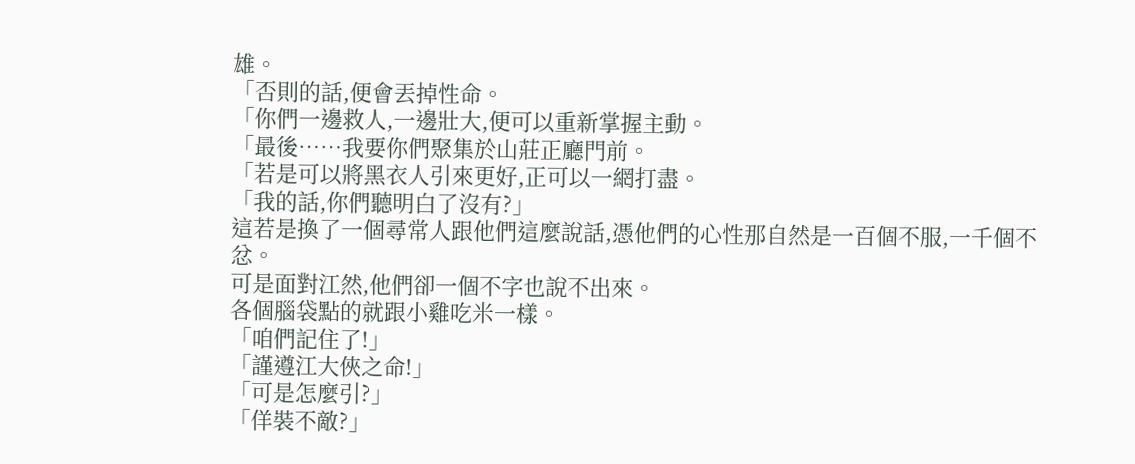雄。
「否則的話,便會丟掉性命。
「你們一邊救人,一邊壯大,便可以重新掌握主動。
「最後……我要你們聚集於山莊正廳門前。
「若是可以將黑衣人引來更好,正可以一網打盡。
「我的話,你們聽明白了沒有?」
這若是換了一個尋常人跟他們這麼說話,憑他們的心性那自然是一百個不服,一千個不忿。
可是面對江然,他們卻一個不字也說不出來。
各個腦袋點的就跟小雞吃米一樣。
「咱們記住了!」
「謹遵江大俠之命!」
「可是怎麼引?」
「佯裝不敵?」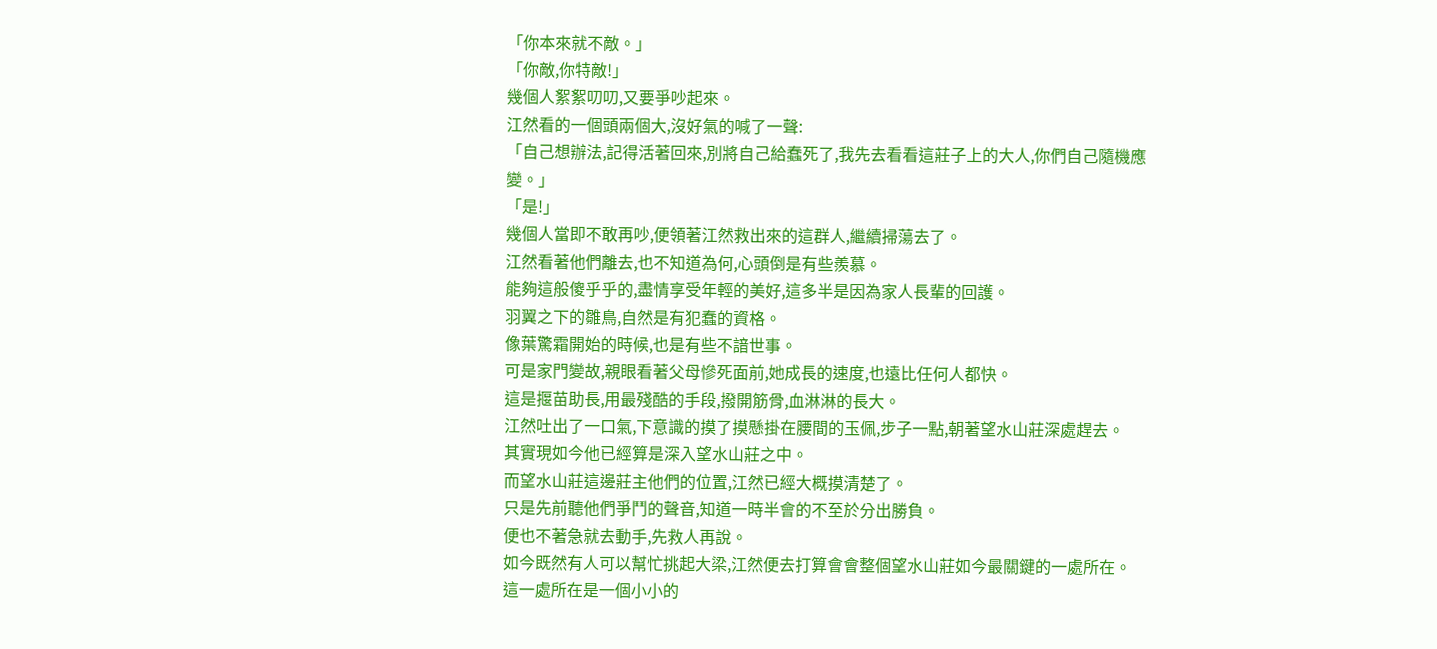「你本來就不敵。」
「你敵,你特敵!」
幾個人絮絮叨叨,又要爭吵起來。
江然看的一個頭兩個大,沒好氣的喊了一聲:
「自己想辦法,記得活著回來,別將自己給蠢死了,我先去看看這莊子上的大人,你們自己隨機應變。」
「是!」
幾個人當即不敢再吵,便領著江然救出來的這群人,繼續掃蕩去了。
江然看著他們離去,也不知道為何,心頭倒是有些羨慕。
能夠這般傻乎乎的,盡情享受年輕的美好,這多半是因為家人長輩的回護。
羽翼之下的雛鳥,自然是有犯蠢的資格。
像葉驚霜開始的時候,也是有些不諳世事。
可是家門變故,親眼看著父母慘死面前,她成長的速度,也遠比任何人都快。
這是揠苗助長,用最殘酷的手段,撥開筋骨,血淋淋的長大。
江然吐出了一口氣,下意識的摸了摸懸掛在腰間的玉佩,步子一點,朝著望水山莊深處趕去。
其實現如今他已經算是深入望水山莊之中。
而望水山莊這邊莊主他們的位置,江然已經大概摸清楚了。
只是先前聽他們爭鬥的聲音,知道一時半會的不至於分出勝負。
便也不著急就去動手,先救人再說。
如今既然有人可以幫忙挑起大梁,江然便去打算會會整個望水山莊如今最關鍵的一處所在。
這一處所在是一個小小的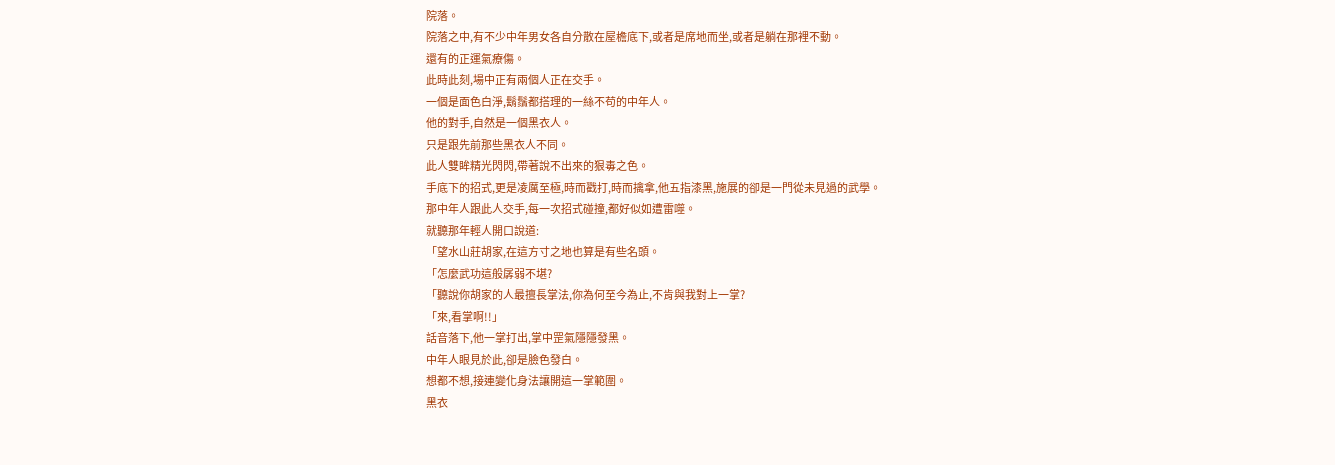院落。
院落之中,有不少中年男女各自分散在屋檐底下,或者是席地而坐,或者是躺在那裡不動。
還有的正運氣療傷。
此時此刻,場中正有兩個人正在交手。
一個是面色白淨,鬍鬚都搭理的一絲不苟的中年人。
他的對手,自然是一個黑衣人。
只是跟先前那些黑衣人不同。
此人雙眸精光閃閃,帶著說不出來的狠毒之色。
手底下的招式,更是凌厲至極,時而戳打,時而擒拿,他五指漆黑,施展的卻是一門從未見過的武學。
那中年人跟此人交手,每一次招式碰撞,都好似如遭雷噬。
就聽那年輕人開口說道:
「望水山莊胡家,在這方寸之地也算是有些名頭。
「怎麼武功這般孱弱不堪?
「聽說你胡家的人最擅長掌法,你為何至今為止,不肯與我對上一掌?
「來,看掌啊!!」
話音落下,他一掌打出,掌中罡氣隱隱發黑。
中年人眼見於此,卻是臉色發白。
想都不想,接連變化身法讓開這一掌範圍。
黑衣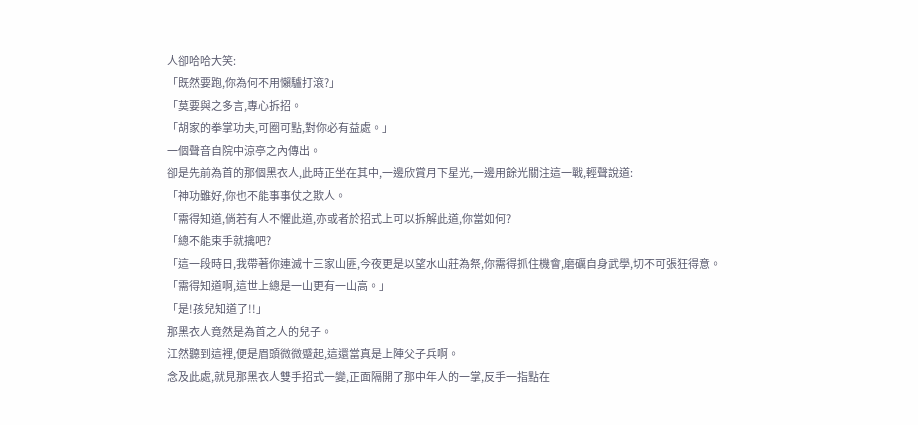人卻哈哈大笑:
「既然要跑,你為何不用懶驢打滾?」
「莫要與之多言,專心拆招。
「胡家的拳掌功夫,可圈可點,對你必有益處。」
一個聲音自院中涼亭之內傳出。
卻是先前為首的那個黑衣人,此時正坐在其中,一邊欣賞月下星光,一邊用餘光關注這一戰,輕聲說道:
「神功雖好,你也不能事事仗之欺人。
「需得知道,倘若有人不懼此道,亦或者於招式上可以拆解此道,你當如何?
「總不能束手就擒吧?
「這一段時日,我帶著你連滅十三家山匪,今夜更是以望水山莊為祭,你需得抓住機會,磨礪自身武學,切不可張狂得意。
「需得知道啊,這世上總是一山更有一山高。」
「是!孩兒知道了!!」
那黑衣人竟然是為首之人的兒子。
江然聽到這裡,便是眉頭微微蹙起,這還當真是上陣父子兵啊。
念及此處,就見那黑衣人雙手招式一變,正面隔開了那中年人的一掌,反手一指點在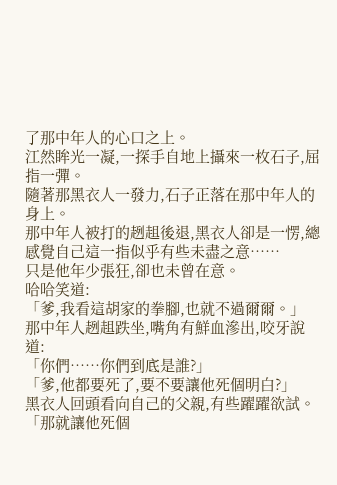了那中年人的心口之上。
江然眸光一凝,一探手自地上攝來一枚石子,屈指一彈。
隨著那黑衣人一發力,石子正落在那中年人的身上。
那中年人被打的趔趄後退,黑衣人卻是一愣,總感覺自己這一指似乎有些未盡之意……
只是他年少張狂,卻也未曾在意。
哈哈笑道:
「爹,我看這胡家的拳腳,也就不過爾爾。」
那中年人趔趄跌坐,嘴角有鮮血滲出,咬牙說道:
「你們……你們到底是誰?」
「爹,他都要死了,要不要讓他死個明白?」
黑衣人回頭看向自己的父親,有些躍躍欲試。
「那就讓他死個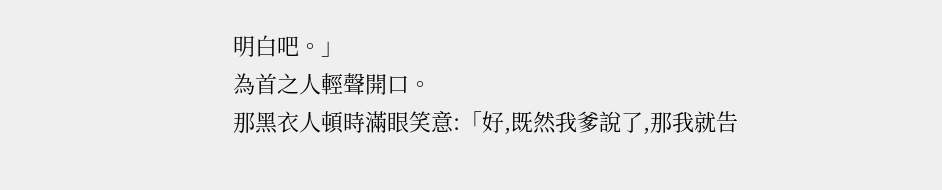明白吧。」
為首之人輕聲開口。
那黑衣人頓時滿眼笑意:「好,既然我爹說了,那我就告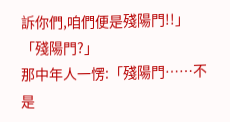訴你們,咱們便是殘陽門!!」
「殘陽門?」
那中年人一愣:「殘陽門……不是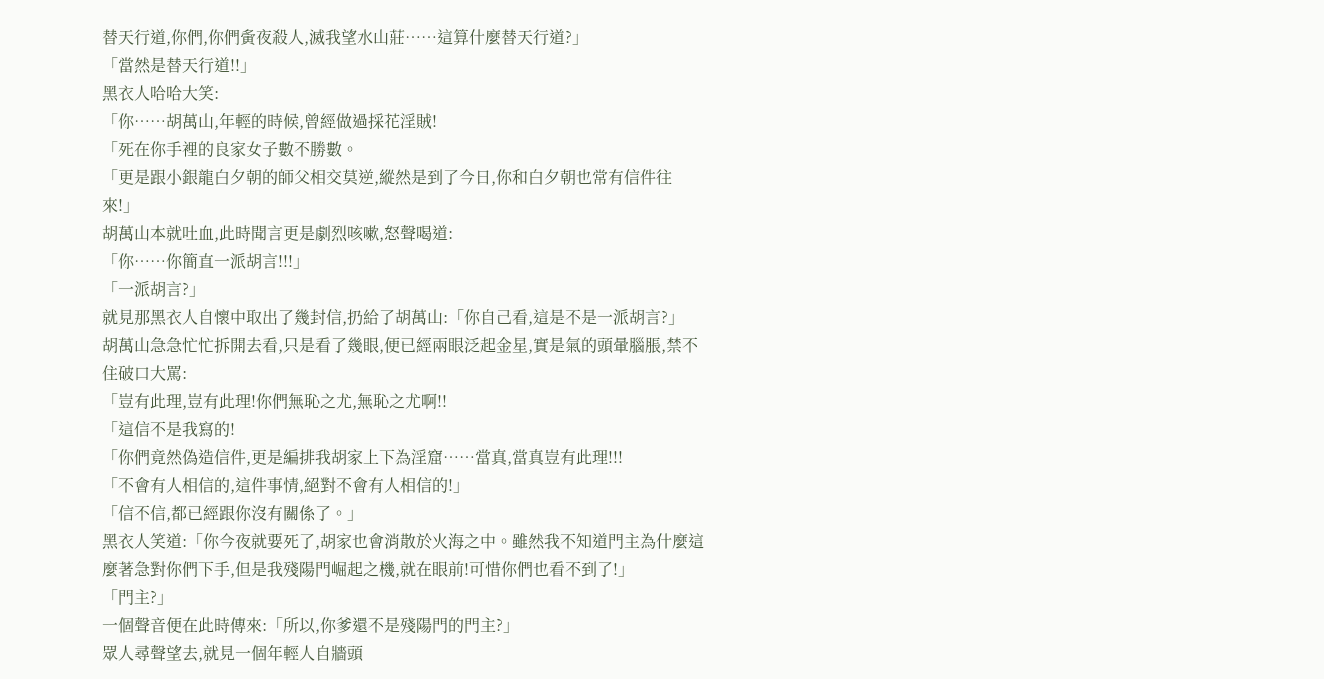替天行道,你們,你們夤夜殺人,滅我望水山莊……這算什麼替天行道?」
「當然是替天行道!!」
黑衣人哈哈大笑:
「你……胡萬山,年輕的時候,曾經做過採花淫賊!
「死在你手裡的良家女子數不勝數。
「更是跟小銀龍白夕朝的師父相交莫逆,縱然是到了今日,你和白夕朝也常有信件往來!」
胡萬山本就吐血,此時聞言更是劇烈咳嗽,怒聲喝道:
「你……你簡直一派胡言!!!」
「一派胡言?」
就見那黑衣人自懷中取出了幾封信,扔給了胡萬山:「你自己看,這是不是一派胡言?」
胡萬山急急忙忙拆開去看,只是看了幾眼,便已經兩眼泛起金星,實是氣的頭暈腦脹,禁不住破口大罵:
「豈有此理,豈有此理!你們無恥之尤,無恥之尤啊!!
「這信不是我寫的!
「你們竟然偽造信件,更是編排我胡家上下為淫窟……當真,當真豈有此理!!!
「不會有人相信的,這件事情,絕對不會有人相信的!」
「信不信,都已經跟你沒有關係了。」
黑衣人笑道:「你今夜就要死了,胡家也會消散於火海之中。雖然我不知道門主為什麼這麼著急對你們下手,但是我殘陽門崛起之機,就在眼前!可惜你們也看不到了!」
「門主?」
一個聲音便在此時傳來:「所以,你爹還不是殘陽門的門主?」
眾人尋聲望去,就見一個年輕人自牆頭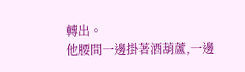轉出。
他腰間一邊掛著酒葫蘆,一邊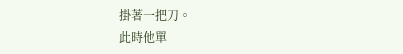掛著一把刀。
此時他單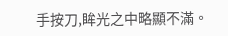手按刀,眸光之中略顯不滿。